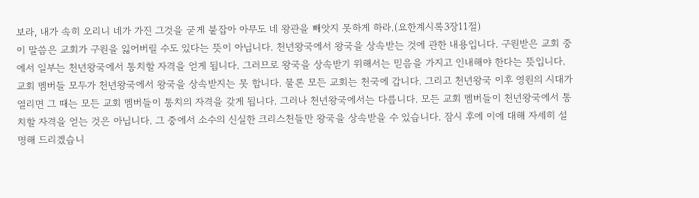보라, 내가 속히 오리니 네가 가진 그것을 굳게 붙잡아 아무도 네 왕관을 빼앗지 못하게 하라.(요한계시록3장11절)
이 말씀은 교회가 구원을 잃어버릴 수도 있다는 뜻이 아닙니다. 천년왕국에서 왕국을 상속받는 것에 관한 내용입니다. 구원받은 교회 중에서 일부는 천년왕국에서 통치할 자격을 얻게 됩니다. 그러므로 왕국을 상속받기 위해서는 믿음을 가지고 인내해야 한다는 뜻입니다.
교회 멤버들 모두가 천년왕국에서 왕국을 상속받지는 못 합니다. 물론 모든 교회는 천국에 갑니다. 그리고 천년왕국 이후 영원의 시대가 열리면 그 때는 모든 교회 멤버들이 통치의 자격을 갖게 됩니다. 그러나 천년왕국에서는 다릅니다. 모든 교회 멤버들이 천년왕국에서 통치할 자격을 얻는 것은 아닙니다. 그 중에서 소수의 신실한 크리스천들만 왕국을 상속받을 수 있습니다. 잠시 후에 이에 대해 자세히 설명해 드리겠습니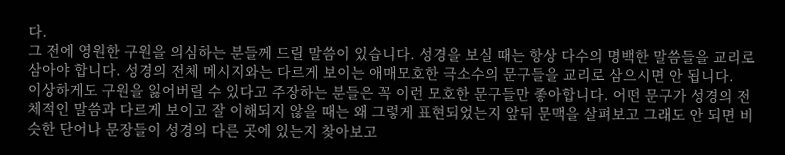다.
그 전에 영원한 구원을 의심하는 분들께 드릴 말씀이 있습니다. 성경을 보실 때는 항상 다수의 명백한 말씀들을 교리로 삼아야 합니다. 성경의 전체 메시지와는 다르게 보이는 애매모호한 극소수의 문구들을 교리로 삼으시면 안 됩니다.
이상하게도 구원을 잃어버릴 수 있다고 주장하는 분들은 꼭 이런 모호한 문구들만 좋아합니다. 어떤 문구가 성경의 전체적인 말씀과 다르게 보이고 잘 이해되지 않을 때는 왜 그렇게 표현되었는지 앞뒤 문맥을 살펴보고 그래도 안 되면 비슷한 단어나 문장들이 성경의 다른 곳에 있는지 찾아보고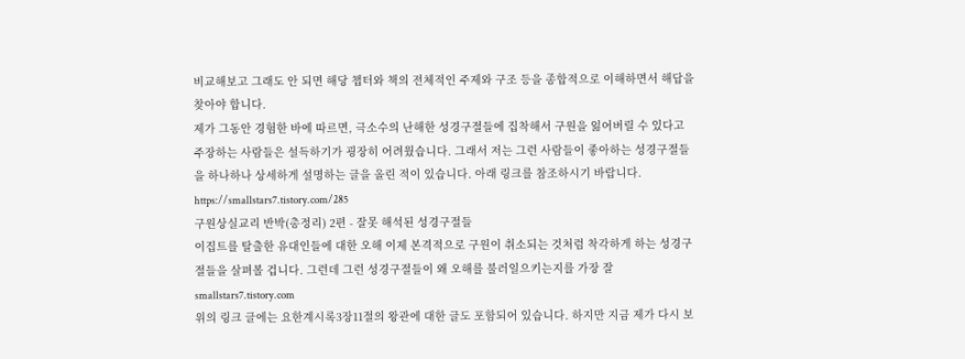비교해보고 그래도 안 되면 해당 챕터와 책의 전체적인 주제와 구조 등을 종합적으로 이해하면서 해답을 찾아야 합니다.
제가 그동안 경험한 바에 따르면, 극소수의 난해한 성경구절들에 집착해서 구원을 잃어버릴 수 있다고 주장하는 사람들은 설득하기가 굉장히 어려웠습니다. 그래서 저는 그런 사람들이 좋아하는 성경구절들을 하나하나 상세하게 설명하는 글을 올린 적이 있습니다. 아래 링크를 참조하시기 바랍니다.
https://smallstars7.tistory.com/285
구원상실교리 반박(총정리) 2편 - 잘못 해석된 성경구절들
이집트를 탈출한 유대인들에 대한 오해 이제 본격적으로 구원이 취소되는 것처럼 착각하게 하는 성경구절들을 살펴볼 겁니다. 그런데 그런 성경구절들이 왜 오해를 불러일으키는지를 가장 잘
smallstars7.tistory.com
위의 링크 글에는 요한계시록3장11절의 왕관에 대한 글도 포함되어 있습니다. 하지만 지금 제가 다시 보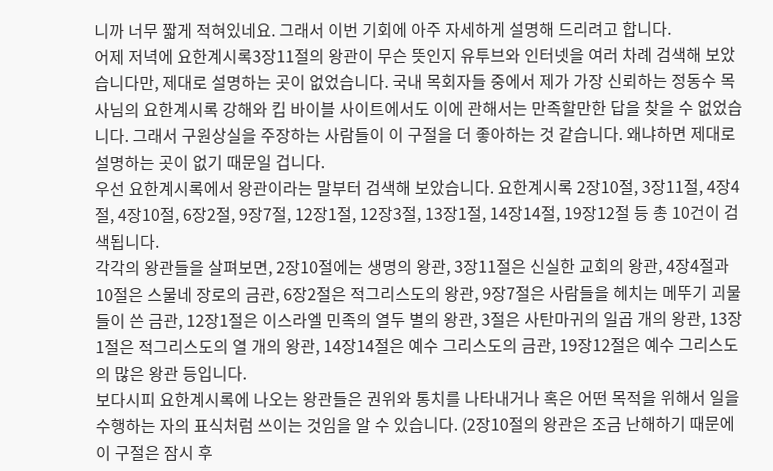니까 너무 짧게 적혀있네요. 그래서 이번 기회에 아주 자세하게 설명해 드리려고 합니다.
어제 저녁에 요한계시록3장11절의 왕관이 무슨 뜻인지 유투브와 인터넷을 여러 차례 검색해 보았습니다만, 제대로 설명하는 곳이 없었습니다. 국내 목회자들 중에서 제가 가장 신뢰하는 정동수 목사님의 요한계시록 강해와 킵 바이블 사이트에서도 이에 관해서는 만족할만한 답을 찾을 수 없었습니다. 그래서 구원상실을 주장하는 사람들이 이 구절을 더 좋아하는 것 같습니다. 왜냐하면 제대로 설명하는 곳이 없기 때문일 겁니다.
우선 요한계시록에서 왕관이라는 말부터 검색해 보았습니다. 요한계시록 2장10절, 3장11절, 4장4절, 4장10절, 6장2절, 9장7절, 12장1절, 12장3절, 13장1절, 14장14절, 19장12절 등 총 10건이 검색됩니다.
각각의 왕관들을 살펴보면, 2장10절에는 생명의 왕관, 3장11절은 신실한 교회의 왕관, 4장4절과 10절은 스물네 장로의 금관, 6장2절은 적그리스도의 왕관, 9장7절은 사람들을 헤치는 메뚜기 괴물들이 쓴 금관, 12장1절은 이스라엘 민족의 열두 별의 왕관, 3절은 사탄마귀의 일곱 개의 왕관, 13장1절은 적그리스도의 열 개의 왕관, 14장14절은 예수 그리스도의 금관, 19장12절은 예수 그리스도의 많은 왕관 등입니다.
보다시피 요한계시록에 나오는 왕관들은 권위와 통치를 나타내거나 혹은 어떤 목적을 위해서 일을 수행하는 자의 표식처럼 쓰이는 것임을 알 수 있습니다. (2장10절의 왕관은 조금 난해하기 때문에 이 구절은 잠시 후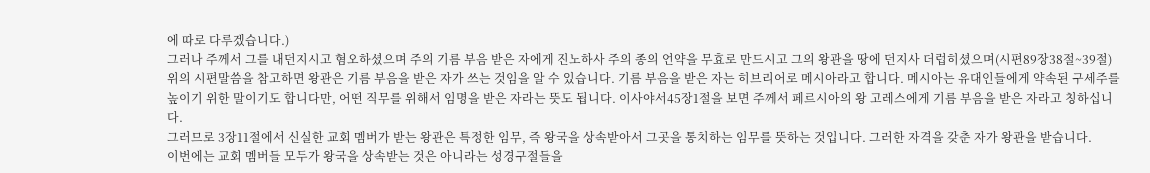에 따로 다루겠습니다.)
그러나 주께서 그를 내던지시고 혐오하셨으며 주의 기름 부음 받은 자에게 진노하사 주의 종의 언약을 무효로 만드시고 그의 왕관을 땅에 던지사 더럽히셨으며(시편89장38절~39절)
위의 시편말씀을 참고하면 왕관은 기름 부음을 받은 자가 쓰는 것임을 알 수 있습니다. 기름 부음을 받은 자는 히브리어로 메시아라고 합니다. 메시아는 유대인들에게 약속된 구세주를 높이기 위한 말이기도 합니다만, 어떤 직무를 위해서 임명을 받은 자라는 뜻도 됩니다. 이사야서45장1절을 보면 주께서 페르시아의 왕 고레스에게 기름 부음을 받은 자라고 칭하십니다.
그러므로 3장11절에서 신실한 교회 멤버가 받는 왕관은 특정한 임무, 즉 왕국을 상속받아서 그곳을 통치하는 임무를 뜻하는 것입니다. 그러한 자격을 갖춘 자가 왕관을 받습니다.
이번에는 교회 멤버들 모두가 왕국을 상속받는 것은 아니라는 성경구절들을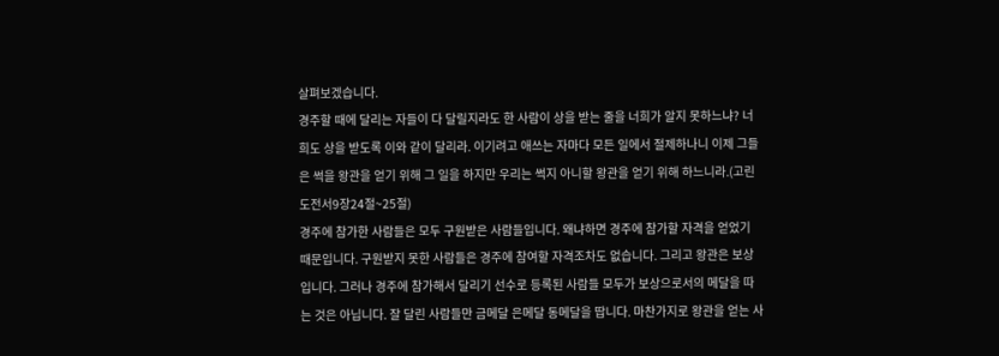살펴보겠습니다.
경주할 때에 달리는 자들이 다 달릴지라도 한 사람이 상을 받는 줄을 너희가 알지 못하느냐? 너희도 상을 받도록 이와 같이 달리라. 이기려고 애쓰는 자마다 모든 일에서 절제하나니 이제 그들은 썩을 왕관을 얻기 위해 그 일을 하지만 우리는 썩지 아니할 왕관을 얻기 위해 하느니라.(고린도전서9장24절~25절)
경주에 참가한 사람들은 모두 구원받은 사람들입니다. 왜냐하면 경주에 참가할 자격을 얻었기 때문입니다. 구원받지 못한 사람들은 경주에 참여할 자격조차도 없습니다. 그리고 왕관은 보상입니다. 그러나 경주에 참가해서 달리기 선수로 등록된 사람들 모두가 보상으로서의 메달을 따는 것은 아닙니다. 잘 달린 사람들만 금메달 은메달 동메달을 땁니다. 마찬가지로 왕관을 얻는 사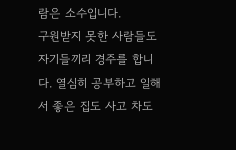람은 소수입니다.
구원받지 못한 사람들도 자기들끼리 경주를 합니다. 열심히 공부하고 일해서 좋은 집도 사고 차도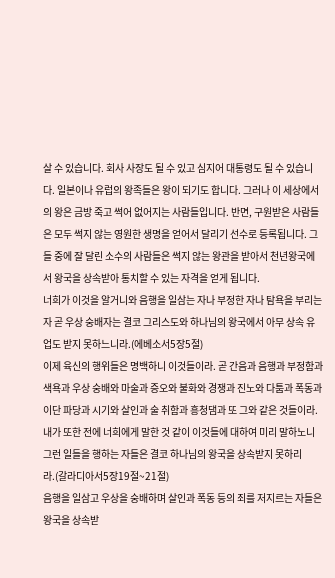살 수 있습니다. 회사 사장도 될 수 있고 심지어 대통령도 될 수 있습니다. 일본이나 유럽의 왕족들은 왕이 되기도 합니다. 그러나 이 세상에서의 왕은 금방 죽고 썩어 없어지는 사람들입니다. 반면, 구원받은 사람들은 모두 썩지 않는 영원한 생명을 얻어서 달리기 선수로 등록됩니다. 그들 중에 잘 달린 소수의 사람들은 썩지 않는 왕관을 받아서 천년왕국에서 왕국을 상속받아 통치할 수 있는 자격을 얻게 됩니다.
너희가 이것을 알거니와 음행을 일삼는 자나 부정한 자나 탐욕을 부리는 자 곧 우상 숭배자는 결코 그리스도와 하나님의 왕국에서 아무 상속 유업도 받지 못하느니라.(에베소서5장5절)
이제 육신의 행위들은 명백하니 이것들이라. 곧 간음과 음행과 부정함과 색욕과 우상 숭배와 마술과 증오와 불화와 경쟁과 진노와 다툼과 폭동과 이단 파당과 시기와 살인과 술 취함과 흥청댐과 또 그와 같은 것들이라. 내가 또한 전에 너희에게 말한 것 같이 이것들에 대하여 미리 말하노니 그런 일들을 행하는 자들은 결코 하나님의 왕국을 상속받지 못하리라.(갈라디아서5장19절~21절)
음행을 일삼고 우상을 숭배하며 살인과 폭동 등의 죄를 저지르는 자들은 왕국을 상속받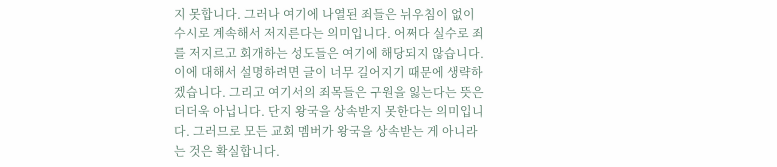지 못합니다. 그러나 여기에 나열된 죄들은 뉘우침이 없이 수시로 계속해서 저지른다는 의미입니다. 어쩌다 실수로 죄를 저지르고 회개하는 성도들은 여기에 해당되지 않습니다. 이에 대해서 설명하려면 글이 너무 길어지기 때문에 생략하겠습니다. 그리고 여기서의 죄목들은 구원을 잃는다는 뜻은 더더욱 아닙니다. 단지 왕국을 상속받지 못한다는 의미입니다. 그러므로 모든 교회 멤버가 왕국을 상속받는 게 아니라는 것은 확실합니다.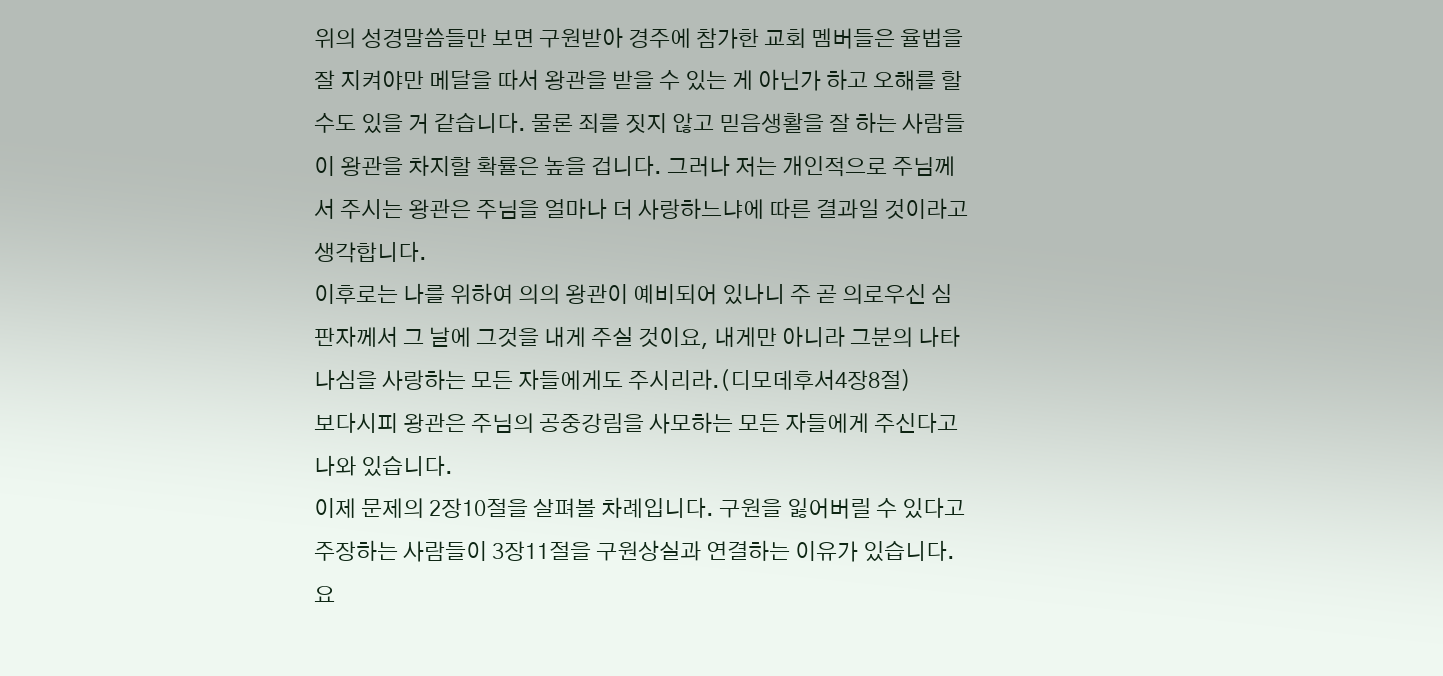위의 성경말씀들만 보면 구원받아 경주에 참가한 교회 멤버들은 율법을 잘 지켜야만 메달을 따서 왕관을 받을 수 있는 게 아닌가 하고 오해를 할 수도 있을 거 같습니다. 물론 죄를 짓지 않고 믿음생활을 잘 하는 사람들이 왕관을 차지할 확률은 높을 겁니다. 그러나 저는 개인적으로 주님께서 주시는 왕관은 주님을 얼마나 더 사랑하느냐에 따른 결과일 것이라고 생각합니다.
이후로는 나를 위하여 의의 왕관이 예비되어 있나니 주 곧 의로우신 심판자께서 그 날에 그것을 내게 주실 것이요, 내게만 아니라 그분의 나타나심을 사랑하는 모든 자들에게도 주시리라.(디모데후서4장8절)
보다시피 왕관은 주님의 공중강림을 사모하는 모든 자들에게 주신다고 나와 있습니다.
이제 문제의 2장10절을 살펴볼 차례입니다. 구원을 잃어버릴 수 있다고 주장하는 사람들이 3장11절을 구원상실과 연결하는 이유가 있습니다. 요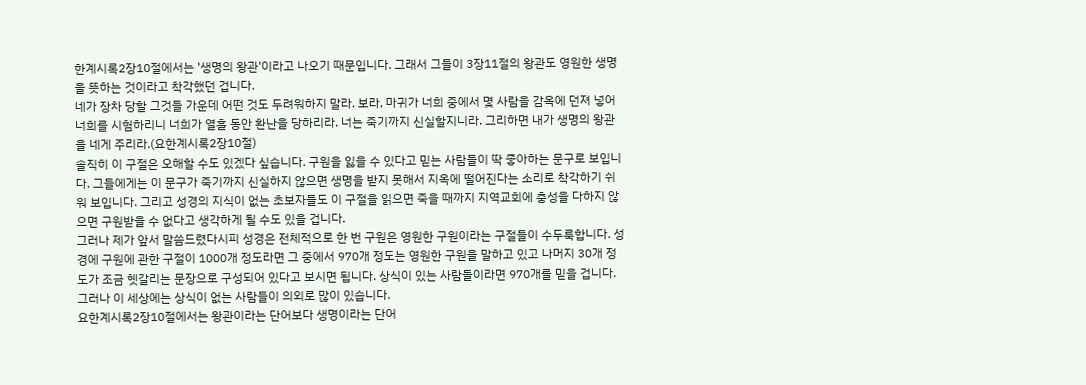한계시록2장10절에서는 '생명의 왕관'이라고 나오기 때문입니다. 그래서 그들이 3장11절의 왕관도 영원한 생명을 뜻하는 것이라고 착각했던 겁니다.
네가 장차 당할 그것들 가운데 어떤 것도 두려워하지 말라. 보라, 마귀가 너희 중에서 몇 사람을 감옥에 던져 넣어 너희를 시험하리니 너희가 열흘 동안 환난을 당하리라. 너는 죽기까지 신실할지니라. 그리하면 내가 생명의 왕관을 네게 주리라.(요한계시록2장10절)
솔직히 이 구절은 오해할 수도 있겠다 싶습니다. 구원을 잃을 수 있다고 믿는 사람들이 딱 좋아하는 문구로 보입니다. 그들에게는 이 문구가 죽기까지 신실하지 않으면 생명을 받지 못해서 지옥에 떨어진다는 소리로 착각하기 쉬워 보입니다. 그리고 성경의 지식이 없는 초보자들도 이 구절을 읽으면 죽을 때까지 지역교회에 충성을 다하지 않으면 구원받을 수 없다고 생각하게 될 수도 있을 겁니다.
그러나 제가 앞서 말씀드렸다시피 성경은 전체적으로 한 번 구원은 영원한 구원이라는 구절들이 수두룩합니다. 성경에 구원에 관한 구절이 1000개 정도라면 그 중에서 970개 정도는 영원한 구원을 말하고 있고 나머지 30개 정도가 조금 헷갈리는 문장으로 구성되어 있다고 보시면 됩니다. 상식이 있는 사람들이라면 970개를 믿을 겁니다. 그러나 이 세상에는 상식이 없는 사람들이 의외로 많이 있습니다.
요한계시록2장10절에서는 왕관이라는 단어보다 생명이라는 단어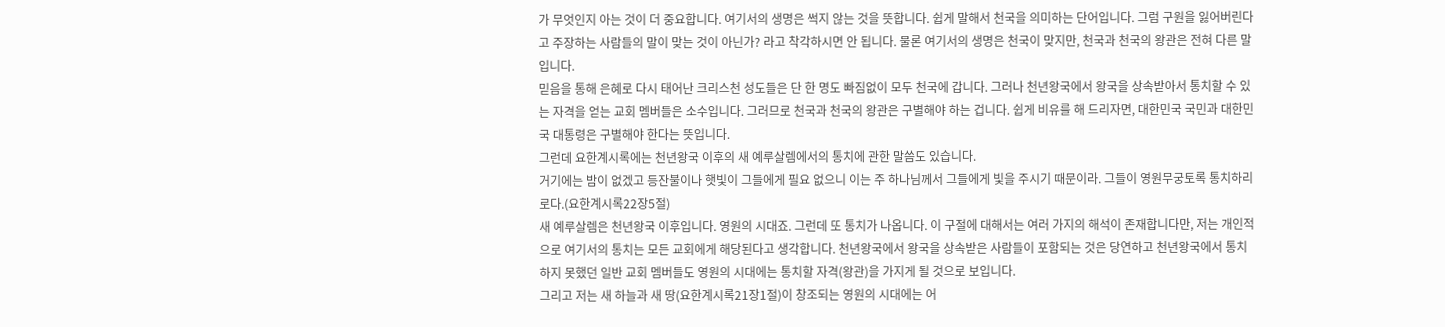가 무엇인지 아는 것이 더 중요합니다. 여기서의 생명은 썩지 않는 것을 뜻합니다. 쉽게 말해서 천국을 의미하는 단어입니다. 그럼 구원을 잃어버린다고 주장하는 사람들의 말이 맞는 것이 아닌가? 라고 착각하시면 안 됩니다. 물론 여기서의 생명은 천국이 맞지만, 천국과 천국의 왕관은 전혀 다른 말입니다.
믿음을 통해 은혜로 다시 태어난 크리스천 성도들은 단 한 명도 빠짐없이 모두 천국에 갑니다. 그러나 천년왕국에서 왕국을 상속받아서 통치할 수 있는 자격을 얻는 교회 멤버들은 소수입니다. 그러므로 천국과 천국의 왕관은 구별해야 하는 겁니다. 쉽게 비유를 해 드리자면, 대한민국 국민과 대한민국 대통령은 구별해야 한다는 뜻입니다.
그런데 요한계시록에는 천년왕국 이후의 새 예루살렘에서의 통치에 관한 말씀도 있습니다.
거기에는 밤이 없겠고 등잔불이나 햇빛이 그들에게 필요 없으니 이는 주 하나님께서 그들에게 빛을 주시기 때문이라. 그들이 영원무궁토록 통치하리로다.(요한계시록22장5절)
새 예루살렘은 천년왕국 이후입니다. 영원의 시대죠. 그런데 또 통치가 나옵니다. 이 구절에 대해서는 여러 가지의 해석이 존재합니다만, 저는 개인적으로 여기서의 통치는 모든 교회에게 해당된다고 생각합니다. 천년왕국에서 왕국을 상속받은 사람들이 포함되는 것은 당연하고 천년왕국에서 통치하지 못했던 일반 교회 멤버들도 영원의 시대에는 통치할 자격(왕관)을 가지게 될 것으로 보입니다.
그리고 저는 새 하늘과 새 땅(요한계시록21장1절)이 창조되는 영원의 시대에는 어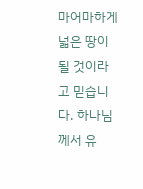마어마하게 넓은 땅이 될 것이라고 믿습니다. 하나님께서 유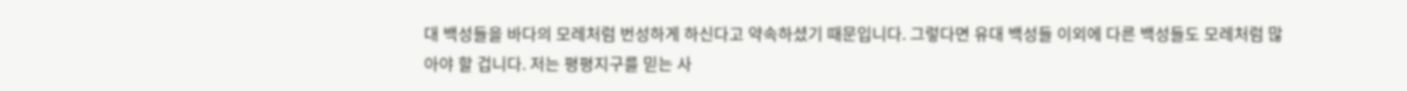대 백성들을 바다의 모레처럼 번성하게 하신다고 약속하셨기 때문입니다. 그렇다면 유대 백성들 이외에 다른 백성들도 모레처럼 많아야 할 겁니다. 저는 평평지구를 믿는 사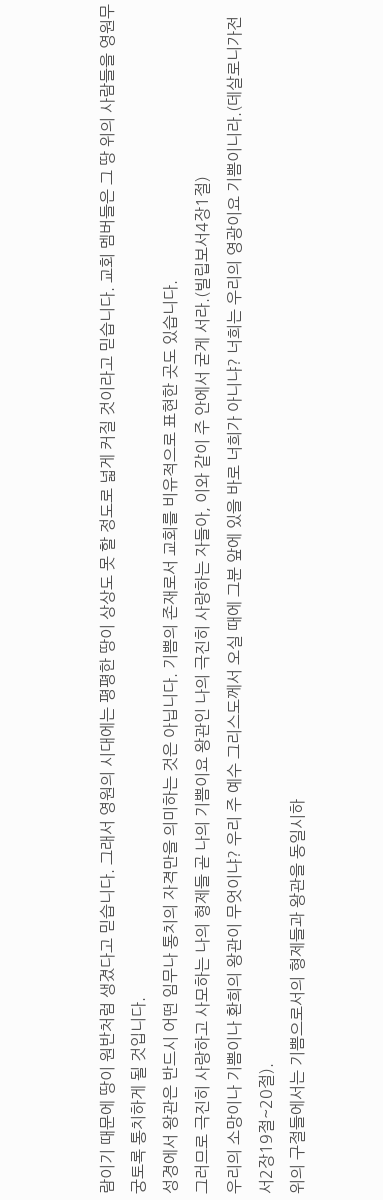람이기 때문에 땅이 원반처럼 생겼다고 믿습니다. 그래서 영원의 시대에는 평평한 땅이 상상도 못 할 정도로 넓게 커질 것이라고 믿습니다. 교회 멤버들은 그 땅 위의 사람들을 영원무궁토록 통치하게 될 것입니다.
성경에서 왕관은 반드시 어떤 임무나 통치의 자격만을 의미하는 것은 아닙니다. 기쁨의 존재로서 교회를 비유적으로 표현한 곳도 있습니다.
그러므로 극진히 사랑하고 사모하는 나의 형제들 곧 나의 기쁨이요 왕관인 나의 극진히 사랑하는 자들아, 이와 같이 주 안에서 굳게 서라.(빌립보서4장1절)
우리의 소망이나 기쁨이나 환희의 왕관이 무엇이냐? 우리 주 예수 그리스도께서 오실 때에 그분 앞에 있을 바로 너희가 아니냐? 너희는 우리의 영광이요 기쁨이니라.(데살로니가전서2장19절~20절).
위의 구절들에서는 기쁨으로서의 형제들과 왕관을 동일시하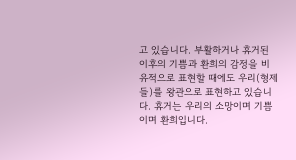고 있습니다. 부활하거나 휴거된 이후의 기쁨과 환희의 감정을 비유적으로 표현할 때에도 우리(형제들)를 왕관으로 표현하고 있습니다. 휴거는 우리의 소망이며 기쁨이며 환희입니다.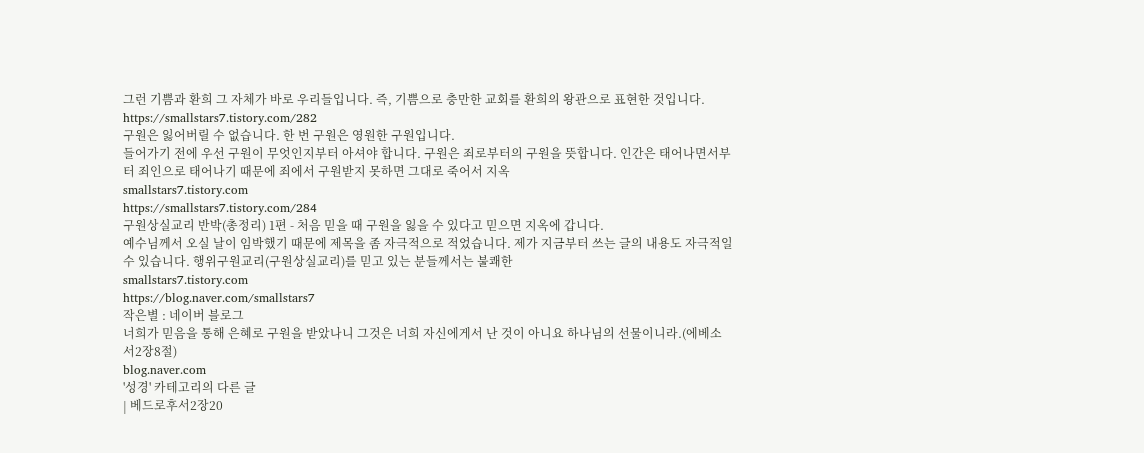그런 기쁨과 환희 그 자체가 바로 우리들입니다. 즉, 기쁨으로 충만한 교회를 환희의 왕관으로 표현한 것입니다.
https://smallstars7.tistory.com/282
구원은 잃어버릴 수 없습니다. 한 번 구원은 영원한 구원입니다.
들어가기 전에 우선 구원이 무엇인지부터 아셔야 합니다. 구원은 죄로부터의 구원을 뜻합니다. 인간은 태어나면서부터 죄인으로 태어나기 때문에 죄에서 구원받지 못하면 그대로 죽어서 지옥
smallstars7.tistory.com
https://smallstars7.tistory.com/284
구원상실교리 반박(총정리) 1편 - 처음 믿을 때 구원을 잃을 수 있다고 믿으면 지옥에 갑니다.
예수님께서 오실 날이 임박했기 때문에 제목을 좀 자극적으로 적었습니다. 제가 지금부터 쓰는 글의 내용도 자극적일 수 있습니다. 행위구원교리(구원상실교리)를 믿고 있는 분들께서는 불쾌한
smallstars7.tistory.com
https://blog.naver.com/smallstars7
작은별 : 네이버 블로그
너희가 믿음을 통해 은혜로 구원을 받았나니 그것은 너희 자신에게서 난 것이 아니요 하나님의 선물이니라.(에베소서2장8절)
blog.naver.com
'성경' 카테고리의 다른 글
| 베드로후서2장20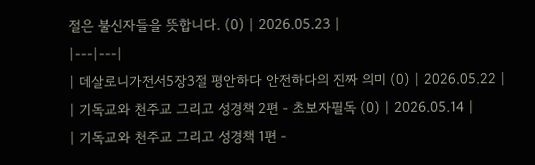절은 불신자들을 뜻합니다. (0) | 2026.05.23 |
|---|---|
| 데살로니가전서5장3절 평안하다 안전하다의 진짜 의미 (0) | 2026.05.22 |
| 기독교와 천주교 그리고 성경책 2편 - 초보자필독 (0) | 2026.05.14 |
| 기독교와 천주교 그리고 성경책 1편 -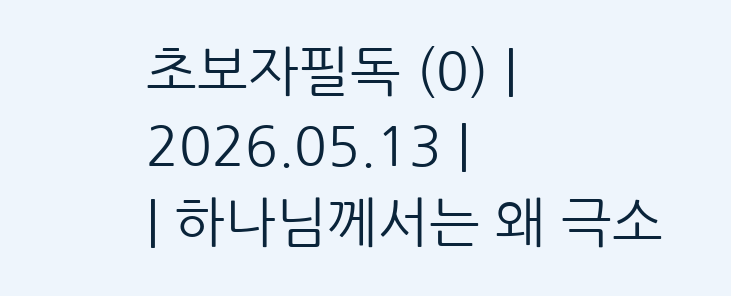초보자필독 (0) | 2026.05.13 |
| 하나님께서는 왜 극소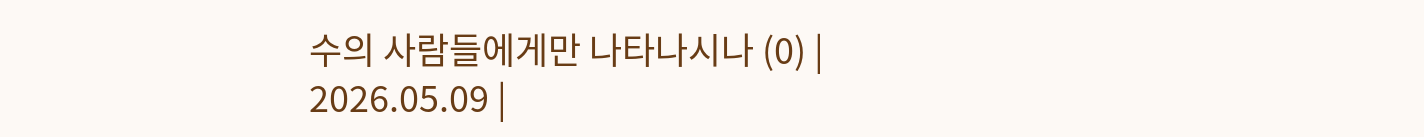수의 사람들에게만 나타나시나 (0) | 2026.05.09 |